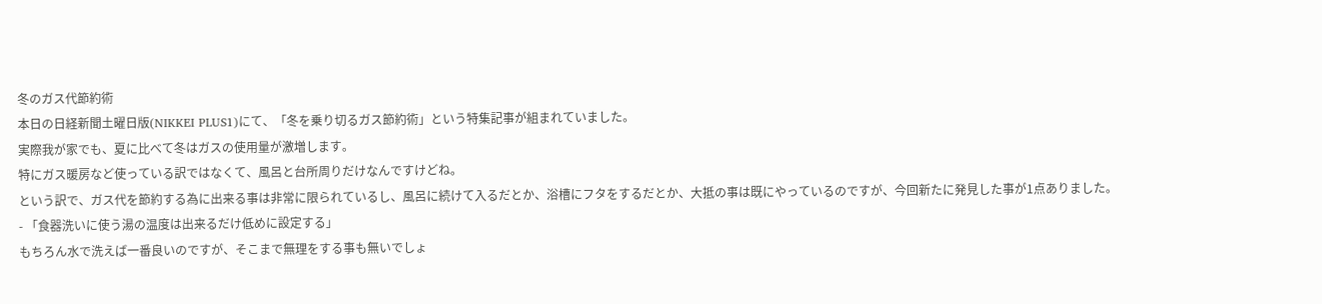冬のガス代節約術
本日の日経新聞土曜日版(NIKKEI PLUS1)にて、「冬を乗り切るガス節約術」という特集記事が組まれていました。
実際我が家でも、夏に比べて冬はガスの使用量が激増します。
特にガス暖房など使っている訳ではなくて、風呂と台所周りだけなんですけどね。
という訳で、ガス代を節約する為に出来る事は非常に限られているし、風呂に続けて入るだとか、浴槽にフタをするだとか、大抵の事は既にやっているのですが、今回新たに発見した事が1点ありました。
- 「食器洗いに使う湯の温度は出来るだけ低めに設定する」
もちろん水で洗えば一番良いのですが、そこまで無理をする事も無いでしょ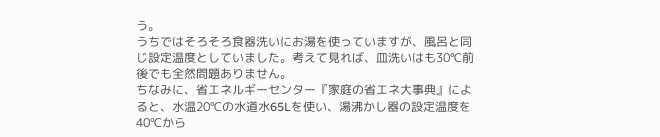う。
うちではそろそろ食器洗いにお湯を使っていますが、風呂と同じ設定温度としていました。考えて見れば、皿洗いはも30℃前後でも全然問題ありません。
ちなみに、省エネルギーセンター『家庭の省エネ大事典』によると、水温20℃の水道水65Lを使い、湯沸かし器の設定温度を40℃から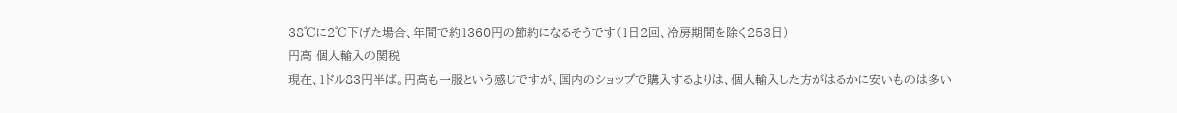38℃に2℃下げた場合、年間で約1360円の節約になるそうです(1日2回、冷房期間を除く253日)
円高 個人輸入の関税
現在、1ドル83円半ば。円高も一服という感じですが、国内のショップで購入するよりは、個人輸入した方がはるかに安いものは多い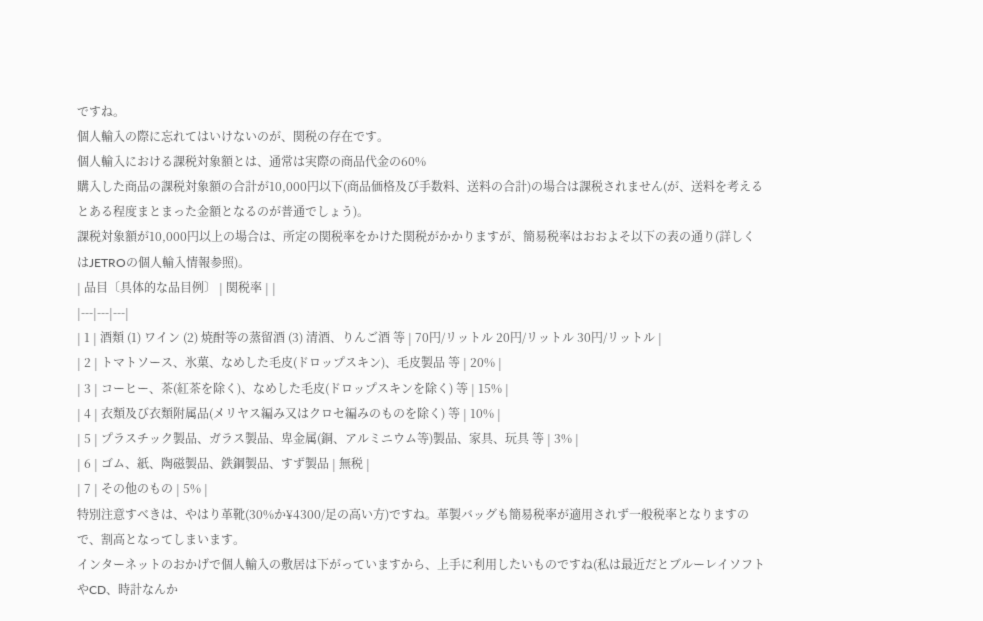ですね。
個人輸入の際に忘れてはいけないのが、関税の存在です。
個人輸入における課税対象額とは、通常は実際の商品代金の60%
購入した商品の課税対象額の合計が10,000円以下(商品価格及び手数料、送料の合計)の場合は課税されません(が、送料を考えるとある程度まとまった金額となるのが普通でしょう)。
課税対象額が10,000円以上の場合は、所定の関税率をかけた関税がかかりますが、簡易税率はおおよそ以下の表の通り(詳しくはJETROの個人輸入情報参照)。
| 品目〔具体的な品目例〕 | 関税率 | |
|---|---|---|
| 1 | 酒類 (1) ワイン (2) 焼酎等の蒸留酒 (3) 清酒、りんご酒 等 | 70円/リットル 20円/リットル 30円/リットル |
| 2 | トマトソース、氷菓、なめした毛皮(ドロップスキン)、毛皮製品 等 | 20% |
| 3 | コーヒー、茶(紅茶を除く)、なめした毛皮(ドロップスキンを除く) 等 | 15% |
| 4 | 衣類及び衣類附属品(メリヤス編み又はクロセ編みのものを除く) 等 | 10% |
| 5 | プラスチック製品、ガラス製品、卑金属(銅、アルミニウム等)製品、家具、玩具 等 | 3% |
| 6 | ゴム、紙、陶磁製品、鉄鋼製品、すず製品 | 無税 |
| 7 | その他のもの | 5% |
特別注意すべきは、やはり革靴(30%か¥4300/足の高い方)ですね。革製バッグも簡易税率が適用されず一般税率となりますので、割高となってしまいます。
インターネットのおかげで個人輸入の敷居は下がっていますから、上手に利用したいものですね(私は最近だとブルーレイソフトやCD、時計なんか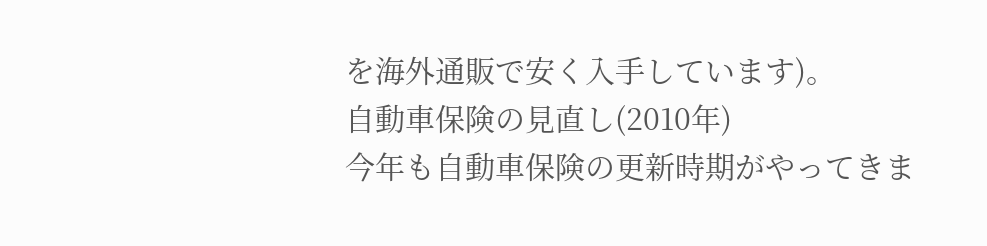を海外通販で安く入手しています)。
自動車保険の見直し(2010年)
今年も自動車保険の更新時期がやってきま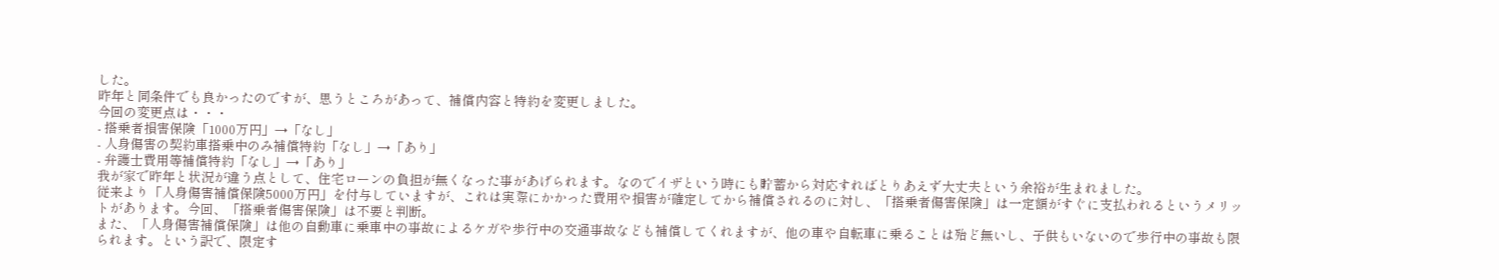した。
昨年と同条件でも良かったのですが、思うところがあって、補償内容と特約を変更しました。
今回の変更点は・・・
- 搭乗者損害保険「1000万円」→「なし」
- 人身傷害の契約車搭乗中のみ補償特約「なし」→「あり」
- 弁護士費用等補償特約「なし」→「あり」
我が家で昨年と状況が違う点として、住宅ローンの負担が無くなった事があげられます。なのでイザという時にも貯蓄から対応すればとりあえず大丈夫という余裕が生まれました。
従来より「人身傷害補償保険5000万円」を付与していますが、これは実際にかかった費用や損害が確定してから補償されるのに対し、「搭乗者傷害保険」は一定額がすぐに支払われるというメリットがあります。今回、「搭乗者傷害保険」は不要と判断。
また、「人身傷害補償保険」は他の自動車に乗車中の事故によるケガや歩行中の交通事故なども補償してくれますが、他の車や自転車に乗ることは殆ど無いし、子供もいないので歩行中の事故も限られます。という訳で、限定す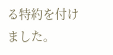る特約を付けました。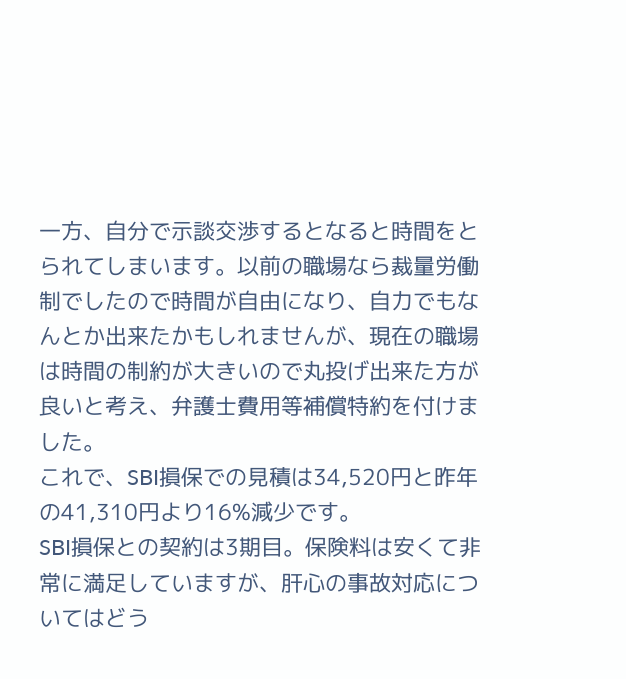一方、自分で示談交渉するとなると時間をとられてしまいます。以前の職場なら裁量労働制でしたので時間が自由になり、自力でもなんとか出来たかもしれませんが、現在の職場は時間の制約が大きいので丸投げ出来た方が良いと考え、弁護士費用等補償特約を付けました。
これで、SBI損保での見積は34,520円と昨年の41,310円より16%減少です。
SBI損保との契約は3期目。保険料は安くて非常に満足していますが、肝心の事故対応についてはどう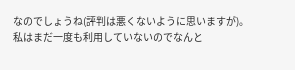なのでしょうね(評判は悪くないように思いますが)。私はまだ一度も利用していないのでなんと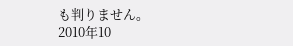も判りません。
2010年10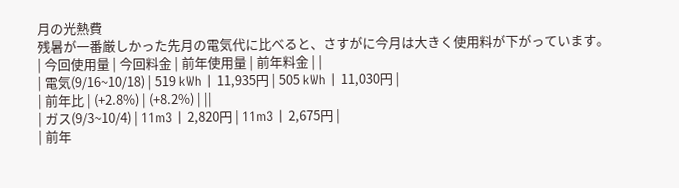月の光熱費
残暑が一番厳しかった先月の電気代に比べると、さすがに今月は大きく使用料が下がっています。
| 今回使用量 | 今回料金 | 前年使用量 | 前年料金 | |
| 電気(9/16~10/18) | 519 kWh | 11,935円 | 505 kWh | 11,030円 |
| 前年比 | (+2.8%) | (+8.2%) | ||
| ガス(9/3~10/4) | 11m3 | 2,820円 | 11m3 | 2,675円 |
| 前年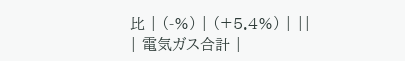比 | (-%) | (+5.4%) | ||
| 電気ガス合計 |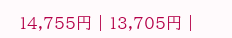14,755円 | 13,705円 |